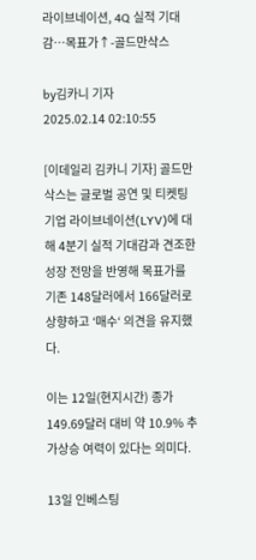라이브네이션, 4Q 실적 기대감…목표가↑-골드만삭스

by김카니 기자
2025.02.14 02:10:55

[이데일리 김카니 기자] 골드만삭스는 글로벌 공연 및 티켓팅 기업 라이브네이션(LYV)에 대해 4분기 실적 기대감과 견조한 성장 전망을 반영해 목표가를 기존 148달러에서 166달러로 상향하고 ‘매수‘ 의견을 유지했다.

이는 12일(현지시간) 종가 149.69달러 대비 약 10.9% 추가상승 여력이 있다는 의미다.

13일 인베스팅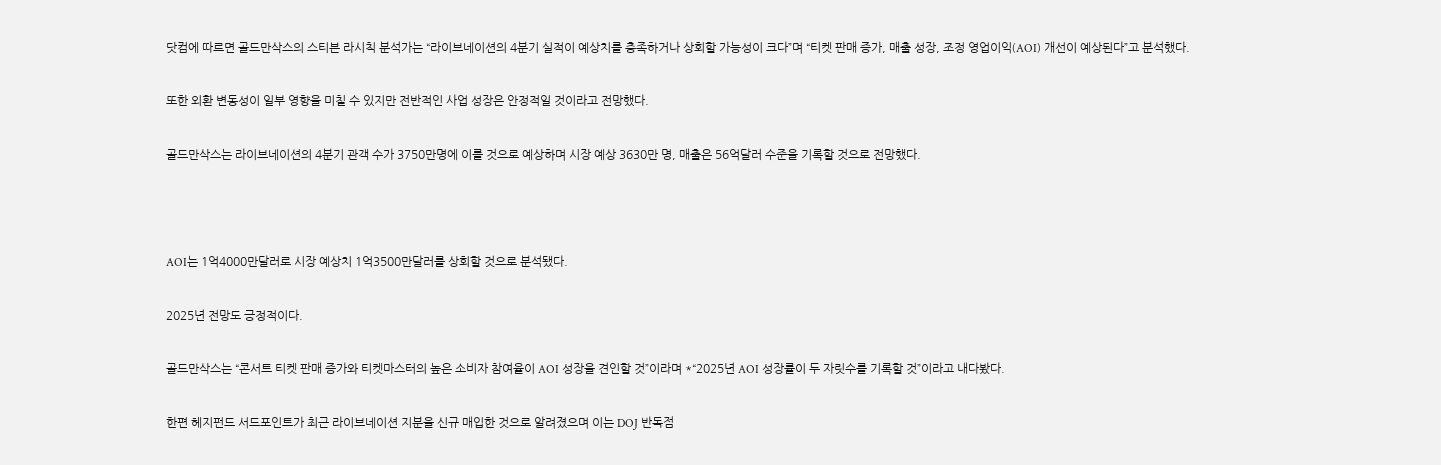닷컴에 따르면 골드만삭스의 스티븐 라시칙 분석가는 “라이브네이션의 4분기 실적이 예상치를 충족하거나 상회할 가능성이 크다”며 “티켓 판매 증가, 매출 성장, 조정 영업이익(AOI) 개선이 예상된다”고 분석했다.

또한 외환 변동성이 일부 영향을 미칠 수 있지만 전반적인 사업 성장은 안정적일 것이라고 전망했다.

골드만삭스는 라이브네이션의 4분기 관객 수가 3750만명에 이를 것으로 예상하며 시장 예상 3630만 명, 매출은 56억달러 수준을 기록할 것으로 전망했다.



AOI는 1억4000만달러로 시장 예상치 1억3500만달러를 상회할 것으로 분석됐다.

2025년 전망도 긍정적이다.

골드만삭스는 “콘서트 티켓 판매 증가와 티켓마스터의 높은 소비자 참여율이 AOI 성장을 견인할 것”이라며 *“2025년 AOI 성장률이 두 자릿수를 기록할 것”이라고 내다봤다.

한편 헤지펀드 서드포인트가 최근 라이브네이션 지분을 신규 매입한 것으로 알려졌으며 이는 DOJ 반독점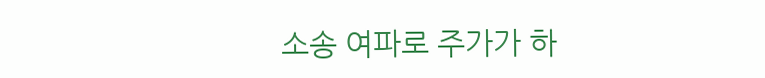소송 여파로 주가가 하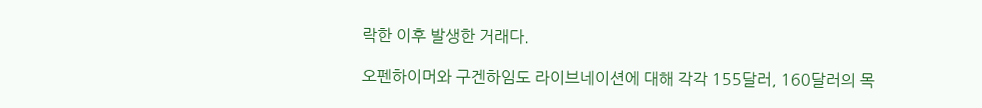락한 이후 발생한 거래다.

오펜하이머와 구겐하임도 라이브네이션에 대해 각각 155달러, 160달러의 목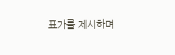표가를 제시하며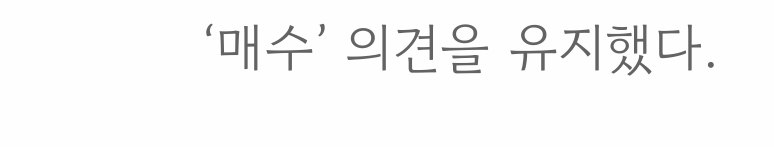‘매수’ 의견을 유지했다.